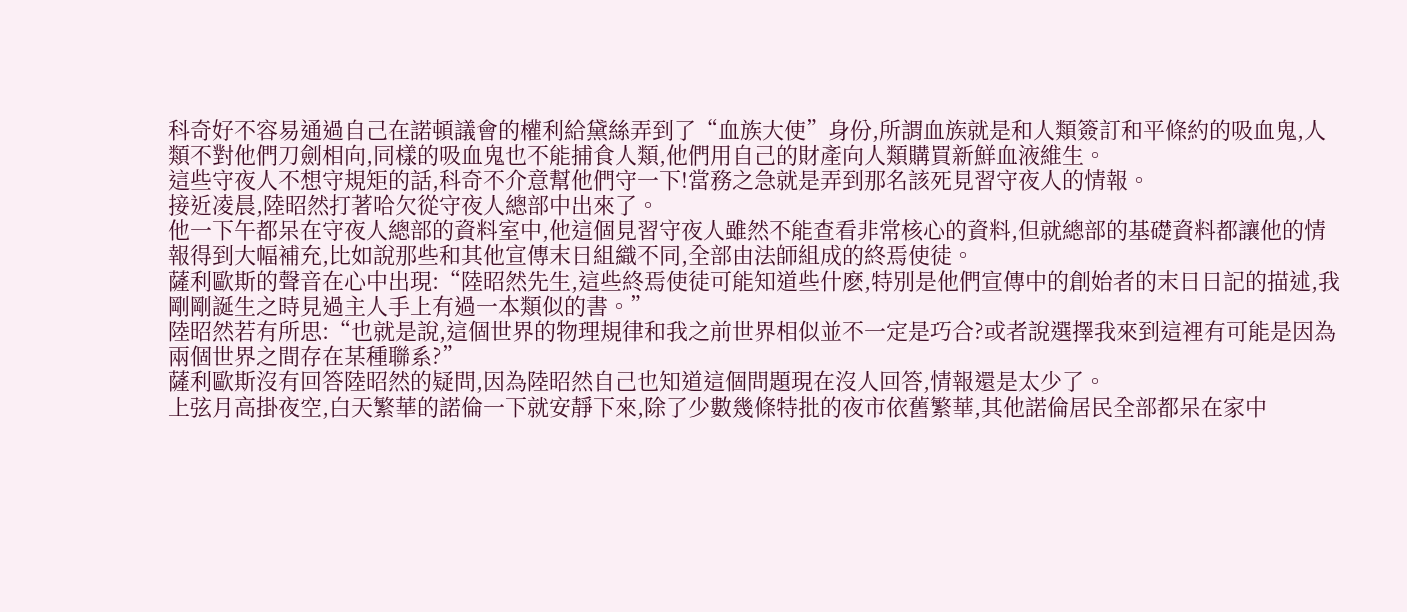科奇好不容易通過自己在諾頓議會的權利給黛絲弄到了“血族大使”身份,所謂血族就是和人類簽訂和平條約的吸血鬼,人類不對他們刀劍相向,同樣的吸血鬼也不能捕食人類,他們用自己的財產向人類購買新鮮血液維生。
這些守夜人不想守規矩的話,科奇不介意幫他們守一下!當務之急就是弄到那名該死見習守夜人的情報。
接近凌晨,陸昭然打著哈欠從守夜人總部中出來了。
他一下午都呆在守夜人總部的資料室中,他這個見習守夜人雖然不能查看非常核心的資料,但就總部的基礎資料都讓他的情報得到大幅補充,比如說那些和其他宣傳末日組織不同,全部由法師組成的終焉使徒。
薩利歐斯的聲音在心中出現:“陸昭然先生,這些終焉使徒可能知道些什麽,特別是他們宣傳中的創始者的末日日記的描述,我剛剛誕生之時見過主人手上有過一本類似的書。”
陸昭然若有所思:“也就是說,這個世界的物理規律和我之前世界相似並不一定是巧合?或者說選擇我來到這裡有可能是因為兩個世界之間存在某種聯系?”
薩利歐斯沒有回答陸昭然的疑問,因為陸昭然自己也知道這個問題現在沒人回答,情報還是太少了。
上弦月高掛夜空,白天繁華的諾倫一下就安靜下來,除了少數幾條特批的夜市依舊繁華,其他諾倫居民全部都呆在家中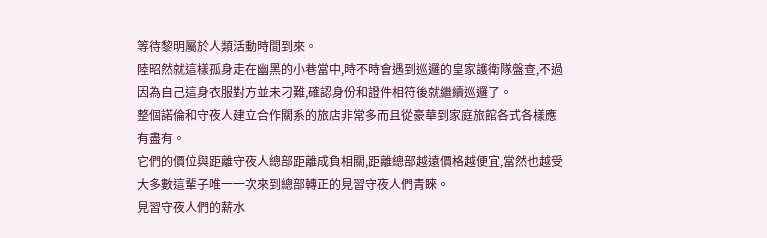等待黎明屬於人類活動時間到來。
陸昭然就這樣孤身走在幽黑的小巷當中,時不時會遇到巡邏的皇家護衛隊盤查,不過因為自己這身衣服對方並未刁難,確認身份和證件相符後就繼續巡邏了。
整個諾倫和守夜人建立合作關系的旅店非常多而且從豪華到家庭旅館各式各樣應有盡有。
它們的價位與距離守夜人總部距離成負相關,距離總部越遠價格越便宜,當然也越受大多數這輩子唯一一次來到總部轉正的見習守夜人們青睞。
見習守夜人們的薪水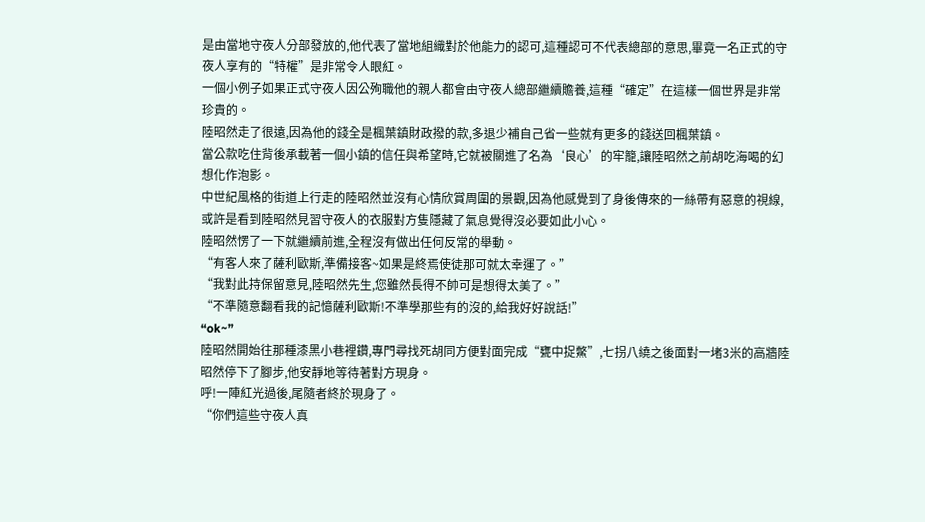是由當地守夜人分部發放的,他代表了當地組織對於他能力的認可,這種認可不代表總部的意思,畢竟一名正式的守夜人享有的“特權”是非常令人眼紅。
一個小例子如果正式守夜人因公殉職他的親人都會由守夜人總部繼續贍養,這種“確定”在這樣一個世界是非常珍貴的。
陸昭然走了很遠,因為他的錢全是楓葉鎮財政撥的款,多退少補自己省一些就有更多的錢送回楓葉鎮。
當公款吃住背後承載著一個小鎮的信任與希望時,它就被關進了名為‘良心’的牢籠,讓陸昭然之前胡吃海喝的幻想化作泡影。
中世紀風格的街道上行走的陸昭然並沒有心情欣賞周圍的景觀,因為他感覺到了身後傳來的一絲帶有惡意的視線,或許是看到陸昭然見習守夜人的衣服對方隻隱藏了氣息覺得沒必要如此小心。
陸昭然愣了一下就繼續前進,全程沒有做出任何反常的舉動。
“有客人來了薩利歐斯,準備接客~如果是終焉使徒那可就太幸運了。”
“我對此持保留意見,陸昭然先生,您雖然長得不帥可是想得太美了。”
“不準隨意翻看我的記憶薩利歐斯!不準學那些有的沒的,給我好好說話!”
“ok~”
陸昭然開始往那種漆黑小巷裡鑽,專門尋找死胡同方便對面完成“甕中捉鱉”,七拐八繞之後面對一堵3米的高牆陸昭然停下了腳步,他安靜地等待著對方現身。
呼!一陣紅光過後,尾隨者終於現身了。
“你們這些守夜人真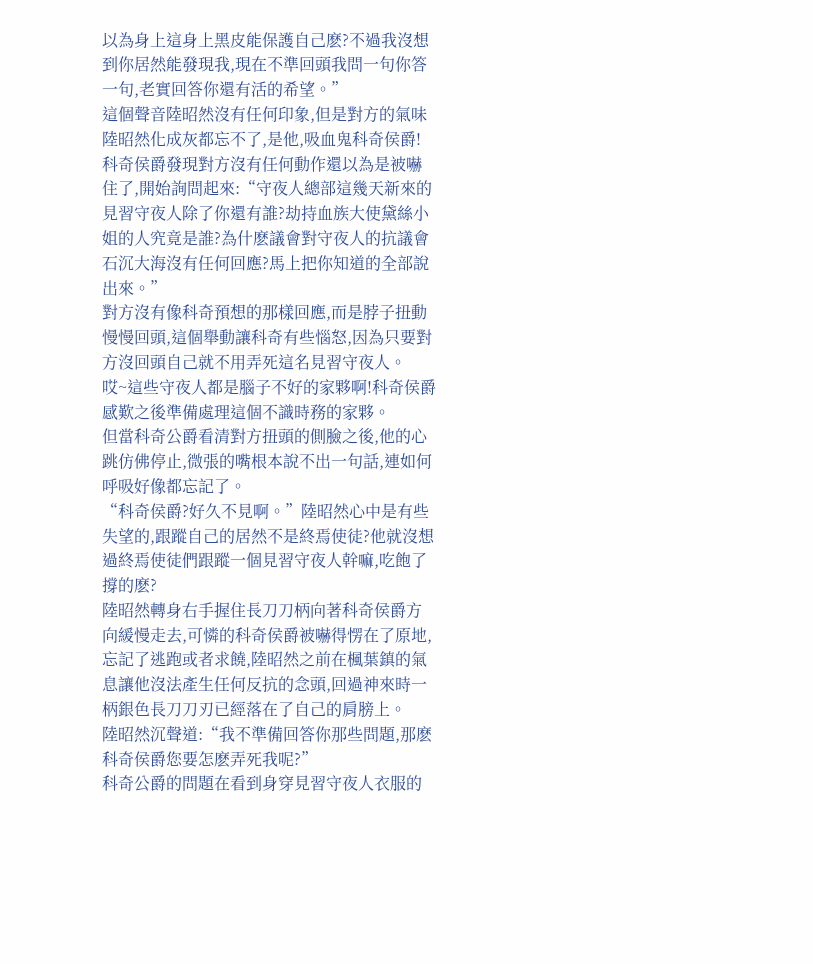以為身上這身上黑皮能保護自己麽?不過我沒想到你居然能發現我,現在不準回頭我問一句你答一句,老實回答你還有活的希望。”
這個聲音陸昭然沒有任何印象,但是對方的氣味陸昭然化成灰都忘不了,是他,吸血鬼科奇侯爵!
科奇侯爵發現對方沒有任何動作還以為是被嚇住了,開始詢問起來:“守夜人總部這幾天新來的見習守夜人除了你還有誰?劫持血族大使黛絲小姐的人究竟是誰?為什麽議會對守夜人的抗議會石沉大海沒有任何回應?馬上把你知道的全部說出來。”
對方沒有像科奇預想的那樣回應,而是脖子扭動慢慢回頭,這個舉動讓科奇有些惱怒,因為只要對方沒回頭自己就不用弄死這名見習守夜人。
哎~這些守夜人都是腦子不好的家夥啊!科奇侯爵感歎之後準備處理這個不識時務的家夥。
但當科奇公爵看清對方扭頭的側臉之後,他的心跳仿佛停止,微張的嘴根本說不出一句話,連如何呼吸好像都忘記了。
“科奇侯爵?好久不見啊。”陸昭然心中是有些失望的,跟蹤自己的居然不是終焉使徒?他就沒想過終焉使徒們跟蹤一個見習守夜人幹嘛,吃飽了撐的麽?
陸昭然轉身右手握住長刀刀柄向著科奇侯爵方向緩慢走去,可憐的科奇侯爵被嚇得愣在了原地,忘記了逃跑或者求饒,陸昭然之前在楓葉鎮的氣息讓他沒法產生任何反抗的念頭,回過神來時一柄銀色長刀刀刃已經落在了自己的肩膀上。
陸昭然沉聲道:“我不準備回答你那些問題,那麽科奇侯爵您要怎麽弄死我呢?”
科奇公爵的問題在看到身穿見習守夜人衣服的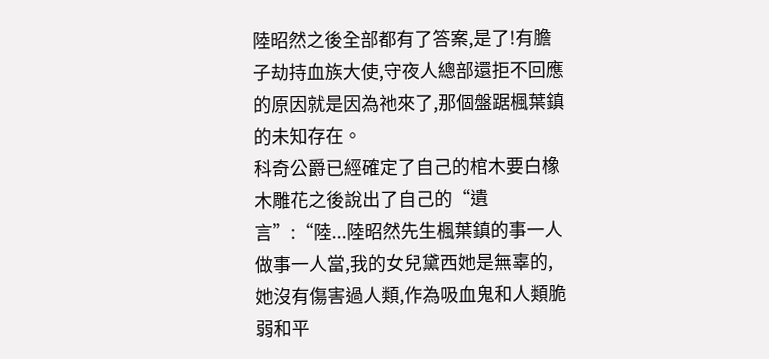陸昭然之後全部都有了答案,是了!有膽子劫持血族大使,守夜人總部還拒不回應的原因就是因為祂來了,那個盤踞楓葉鎮的未知存在。
科奇公爵已經確定了自己的棺木要白橡木雕花之後說出了自己的“遺言”:“陸...陸昭然先生楓葉鎮的事一人做事一人當,我的女兒黛西她是無辜的,她沒有傷害過人類,作為吸血鬼和人類脆弱和平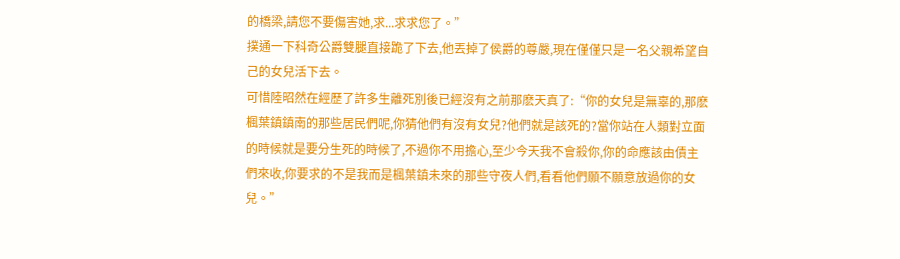的橋梁,請您不要傷害她,求...求求您了。”
撲通一下科奇公爵雙腿直接跪了下去,他丟掉了侯爵的尊嚴,現在僅僅只是一名父親希望自己的女兒活下去。
可惜陸昭然在經歷了許多生離死別後已經沒有之前那麽天真了:“你的女兒是無辜的,那麽楓葉鎮鎮南的那些居民們呢,你猜他們有沒有女兒?他們就是該死的?當你站在人類對立面的時候就是要分生死的時候了,不過你不用擔心,至少今天我不會殺你,你的命應該由債主們來收,你要求的不是我而是楓葉鎮未來的那些守夜人們,看看他們願不願意放過你的女兒。”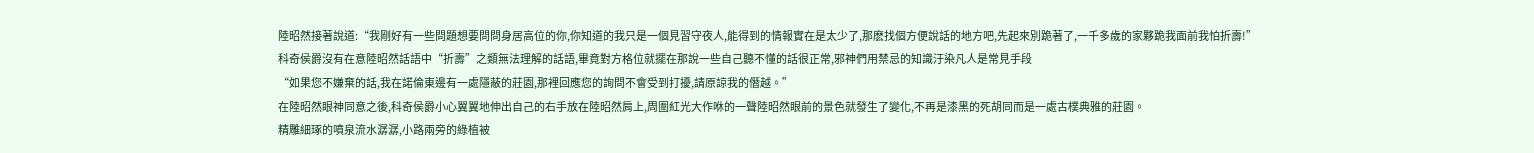陸昭然接著說道:“我剛好有一些問題想要問問身居高位的你,你知道的我只是一個見習守夜人,能得到的情報實在是太少了,那麽找個方便說話的地方吧,先起來別跪著了,一千多歲的家夥跪我面前我怕折壽!”
科奇侯爵沒有在意陸昭然話語中“折壽”之類無法理解的話語,畢竟對方格位就擺在那說一些自己聽不懂的話很正常,邪神們用禁忌的知識汙染凡人是常見手段
“如果您不嫌棄的話,我在諾倫東邊有一處隱蔽的莊園,那裡回應您的詢問不會受到打擾,請原諒我的僭越。”
在陸昭然眼神同意之後,科奇侯爵小心翼翼地伸出自己的右手放在陸昭然肩上,周圍紅光大作咻的一聲陸昭然眼前的景色就發生了變化,不再是漆黑的死胡同而是一處古樸典雅的莊園。
精雕細琢的噴泉流水潺潺,小路兩旁的綠植被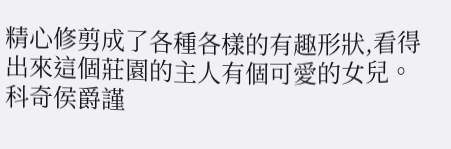精心修剪成了各種各樣的有趣形狀,看得出來這個莊園的主人有個可愛的女兒。
科奇侯爵謹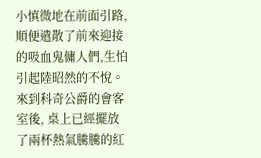小慎微地在前面引路,順便遣散了前來迎接的吸血鬼傭人們,生怕引起陸昭然的不悅。
來到科奇公爵的會客室後, 桌上已經擺放了兩杯熱氣騰騰的紅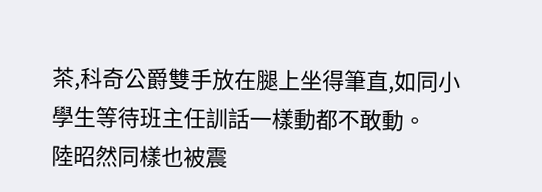茶,科奇公爵雙手放在腿上坐得筆直,如同小學生等待班主任訓話一樣動都不敢動。
陸昭然同樣也被震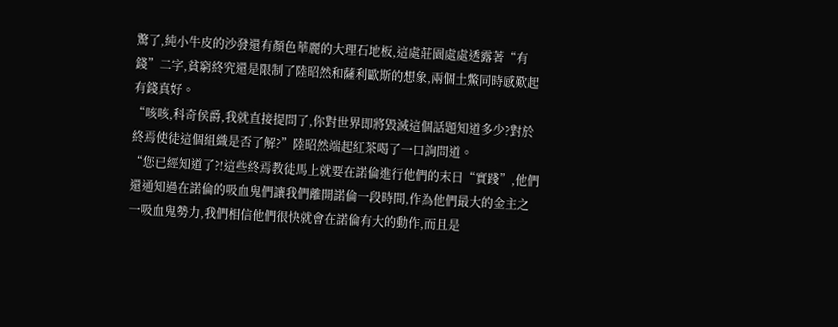驚了,純小牛皮的沙發還有顏色華麗的大理石地板,這處莊園處處透露著“有錢”二字,貧窮終究還是限制了陸昭然和薩利歐斯的想象,兩個土鱉同時感歎起有錢真好。
“咳咳,科奇侯爵,我就直接提問了,你對世界即將毀滅這個話題知道多少?對於終焉使徒這個組織是否了解?”陸昭然端起紅茶喝了一口詢問道。
“您已經知道了?!這些終焉教徒馬上就要在諾倫進行他們的末日“實踐”,他們還通知過在諾倫的吸血鬼們讓我們離開諾倫一段時間,作為他們最大的金主之一吸血鬼勢力,我們相信他們很快就會在諾倫有大的動作,而且是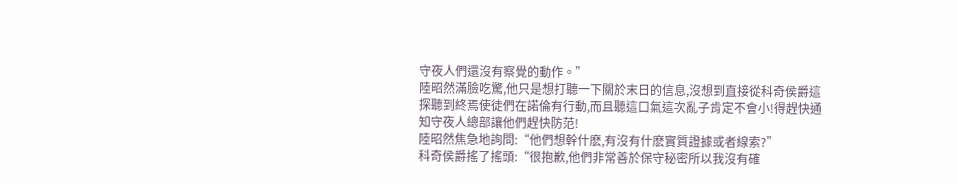守夜人們還沒有察覺的動作。”
陸昭然滿臉吃驚,他只是想打聽一下關於末日的信息,沒想到直接從科奇侯爵這探聽到終焉使徒們在諾倫有行動,而且聽這口氣這次亂子肯定不會小!得趕快通知守夜人總部讓他們趕快防范!
陸昭然焦急地詢問:“他們想幹什麽,有沒有什麽實質證據或者線索?”
科奇侯爵搖了搖頭:“很抱歉,他們非常善於保守秘密所以我沒有確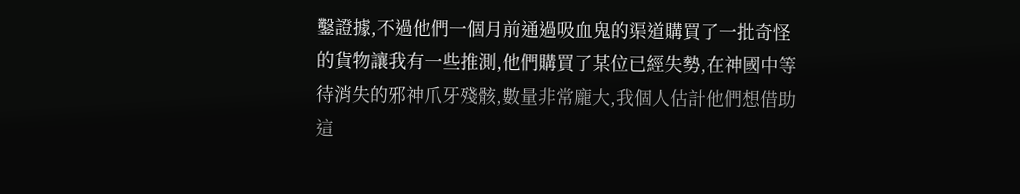鑿證據,不過他們一個月前通過吸血鬼的渠道購買了一批奇怪的貨物讓我有一些推測,他們購買了某位已經失勢,在神國中等待消失的邪神爪牙殘骸,數量非常龐大,我個人估計他們想借助這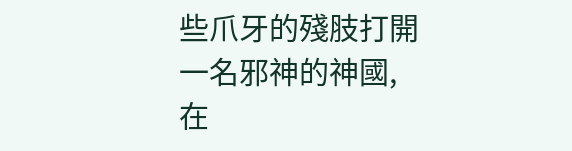些爪牙的殘肢打開一名邪神的神國,在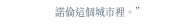諾倫這個城市裡。”